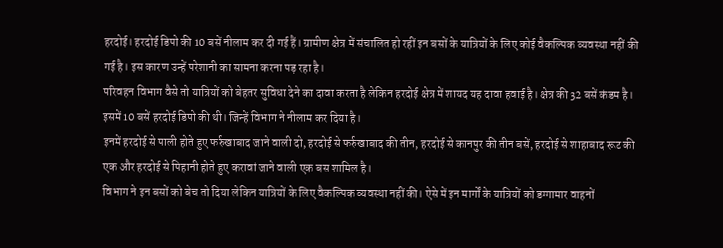हरदोई। हरदोई डिपो की 10 बसें नीलाम कर दी गई हैं। ग्रामीण क्षेत्र में संचालित हो रहीं इन बसों के यात्रियों के लिए कोई वैकल्पिक व्यवस्था नहीं की गई है। इस कारण उन्हें परेशानी का सामना करना पड़ रहा है।
परिवहन विभाग वैसे तो यात्रियों को बेहतर सुविधा देने का दावा करता है लेकिन हरदोई क्षेत्र में शायद यह दावा हवाई है। क्षेत्र की 32 बसें कंडम है। इसमें 10 बसें हरदोई डिपो की थी। जिन्हें विभाग ने नीलाम कर दिया है।
इनमें हरदोई से पाली होते हुए फर्रुखाबाद जाने वाली दो, हरदोई से फर्रुखाबाद की तीन, हरदोई से कानपुर की तीन बसें, हरदोई से शाहाबाद रूट की एक और हरदोई से पिहानी होते हुए करावां जाने वाली एक बस शामिल है।
विभाग ने इन बसों को बेच तो दिया लेकिन यात्रियों के लिए वैकल्पिक व्यवस्था नहीं की। ऐसे में इन मार्गों के यात्रियों को डग्गामार वाहनों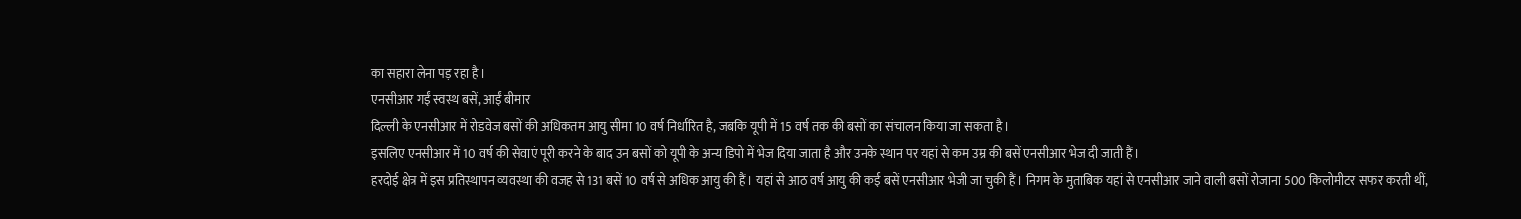का सहारा लेना पड़ रहा है।
एनसीआर गईं स्वस्थ बसें, आईं बीमार
दिल्ली के एनसीआर में रोडवेज बसों की अधिकतम आयु सीमा 10 वर्ष निर्धारित है, जबकि यूपी में 15 वर्ष तक की बसों का संचालन किया जा सकता है।
इसलिए एनसीआर में 10 वर्ष की सेवाएं पूरी करने के बाद उन बसों को यूपी के अन्य डिपो में भेज दिया जाता है और उनके स्थान पर यहां से कम उम्र की बसें एनसीआर भेज दी जाती हैं।
हरदोई क्षेत्र में इस प्रतिस्थापन व्यवस्था की वजह से 131 बसें 10 वर्ष से अधिक आयु की हैं। यहां से आठ वर्ष आयु की कई बसें एनसीआर भेजी जा चुकी हैं। निगम के मुताबिक यहां से एनसीआर जाने वाली बसों रोजाना 500 किलोमीटर सफर करती थीं,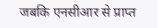जबकि एनसीआर से प्राप्त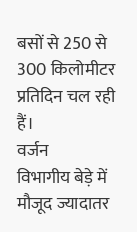बसों से 250 से 300 किलोमीटर प्रतिदिन चल रही हैं।
वर्जन
विभागीय बेड़े में मौजूद ज्यादातर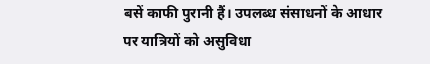बसें काफी पुरानी हैं। उपलब्ध संसाधनों के आधार पर यात्रियों को असुविधा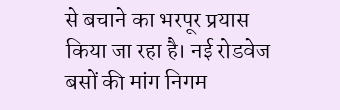से बचाने का भरपूर प्रयास किया जा रहा है। नई रोडवेज बसों की मांग निगम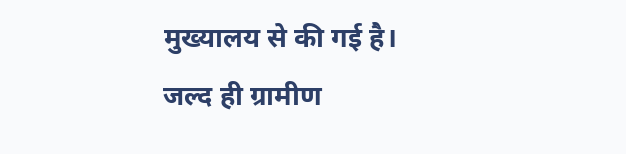मुख्यालय से की गई है। जल्द ही ग्रामीण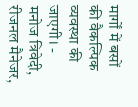मार्गों में बसों की वैकल्पिक व्यवस्था की जाएगी। - मनोज त्रिवेदी, रीजनल मैनेजर,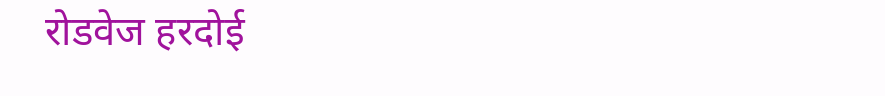रोडवेज हरदोई